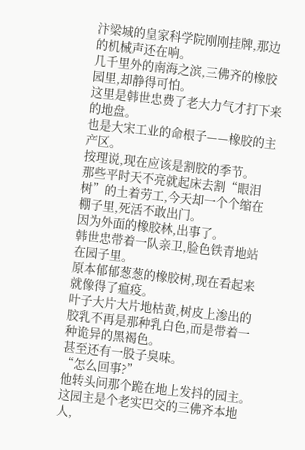汴梁城的皇家科学院刚刚挂牌,那边的机械声还在响。
几千里外的南海之滨,三佛齐的橡胶园里,却静得可怕。
这里是韩世忠费了老大力气才打下来的地盘。
也是大宋工业的命根子——橡胶的主产区。
按理说,现在应该是割胶的季节。
那些平时天不亮就起床去割“眼泪树”的土着劳工,今天却一个个缩在棚子里,死活不敢出门。
因为外面的橡胶林,出事了。
韩世忠带着一队亲卫,脸色铁青地站在园子里。
原本郁郁葱葱的橡胶树,现在看起来就像得了瘟疫。
叶子大片大片地枯黄,树皮上渗出的胶乳不再是那种乳白色,而是带着一种诡异的黑褐色。
甚至还有一股子臭味。
“怎么回事?”
他转头问那个跪在地上发抖的园主。
这园主是个老实巴交的三佛齐本地人,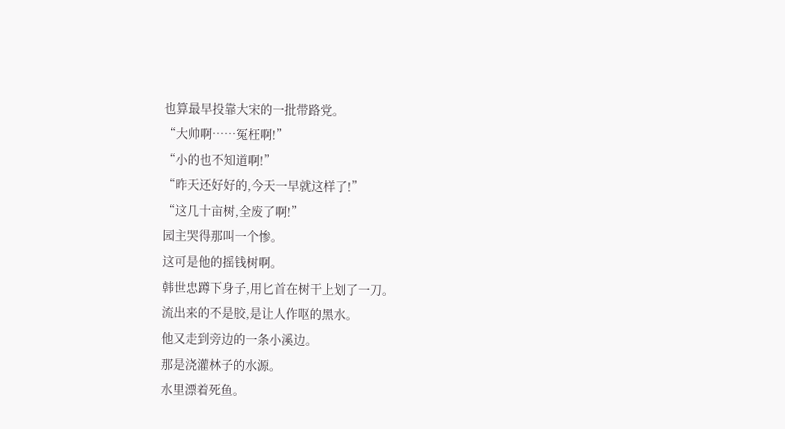也算最早投靠大宋的一批带路党。
“大帅啊……冤枉啊!”
“小的也不知道啊!”
“昨天还好好的,今天一早就这样了!”
“这几十亩树,全废了啊!”
园主哭得那叫一个惨。
这可是他的摇钱树啊。
韩世忠蹲下身子,用匕首在树干上划了一刀。
流出来的不是胶,是让人作呕的黑水。
他又走到旁边的一条小溪边。
那是浇灌林子的水源。
水里漂着死鱼。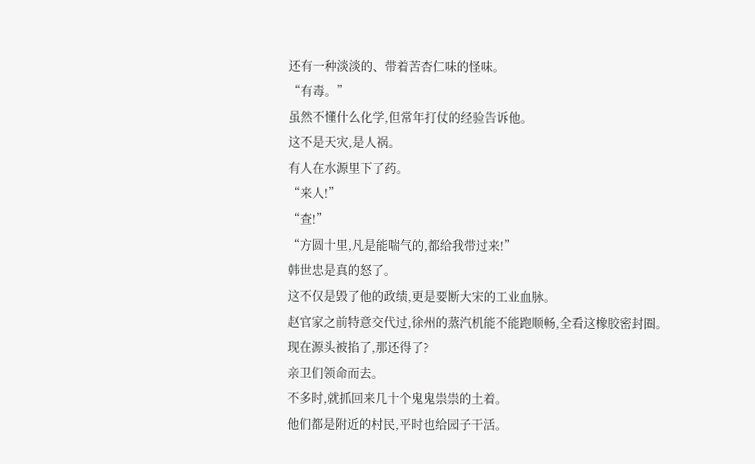还有一种淡淡的、带着苦杏仁味的怪味。
“有毒。”
虽然不懂什么化学,但常年打仗的经验告诉他。
这不是天灾,是人祸。
有人在水源里下了药。
“来人!”
“查!”
“方圆十里,凡是能喘气的,都给我带过来!”
韩世忠是真的怒了。
这不仅是毁了他的政绩,更是要断大宋的工业血脉。
赵官家之前特意交代过,徐州的蒸汽机能不能跑顺畅,全看这橡胶密封圈。
现在源头被掐了,那还得了?
亲卫们领命而去。
不多时,就抓回来几十个鬼鬼祟祟的土着。
他们都是附近的村民,平时也给园子干活。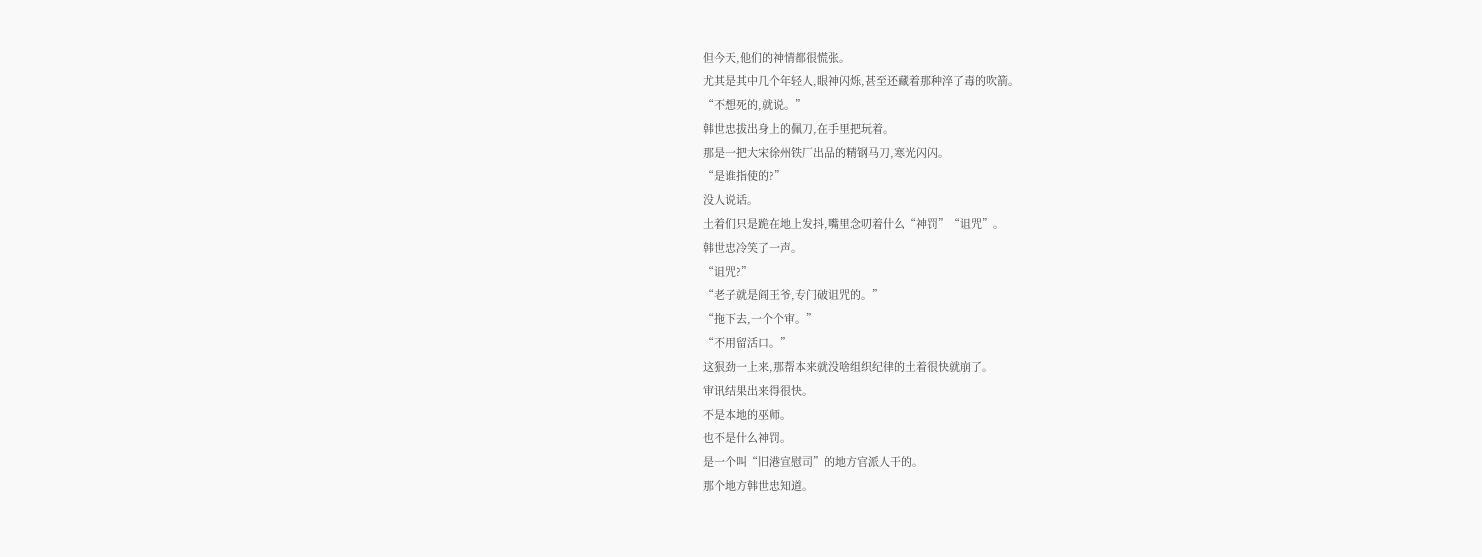但今天,他们的神情都很慌张。
尤其是其中几个年轻人,眼神闪烁,甚至还藏着那种淬了毒的吹箭。
“不想死的,就说。”
韩世忠拔出身上的佩刀,在手里把玩着。
那是一把大宋徐州铁厂出品的精钢马刀,寒光闪闪。
“是谁指使的?”
没人说话。
土着们只是跪在地上发抖,嘴里念叨着什么“神罚”“诅咒”。
韩世忠冷笑了一声。
“诅咒?”
“老子就是阎王爷,专门破诅咒的。”
“拖下去,一个个审。”
“不用留活口。”
这狠劲一上来,那帮本来就没啥组织纪律的土着很快就崩了。
审讯结果出来得很快。
不是本地的巫师。
也不是什么神罚。
是一个叫“旧港宣慰司”的地方官派人干的。
那个地方韩世忠知道。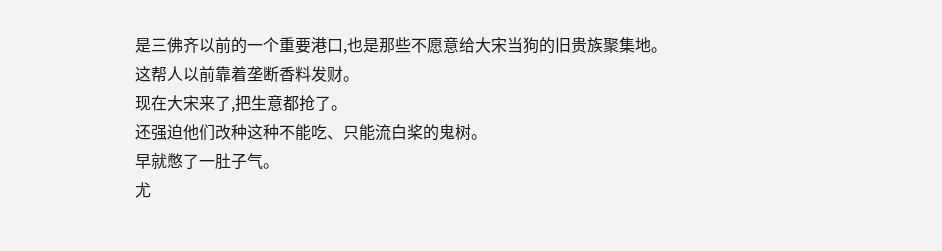是三佛齐以前的一个重要港口,也是那些不愿意给大宋当狗的旧贵族聚集地。
这帮人以前靠着垄断香料发财。
现在大宋来了,把生意都抢了。
还强迫他们改种这种不能吃、只能流白桨的鬼树。
早就憋了一肚子气。
尤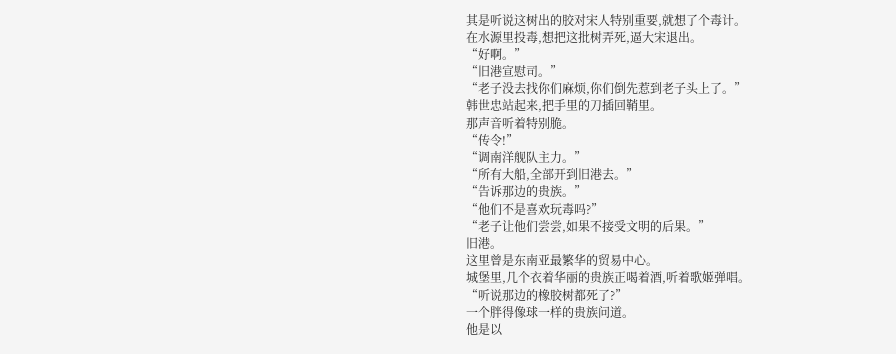其是听说这树出的胶对宋人特别重要,就想了个毒计。
在水源里投毒,想把这批树弄死,逼大宋退出。
“好啊。”
“旧港宣慰司。”
“老子没去找你们麻烦,你们倒先惹到老子头上了。”
韩世忠站起来,把手里的刀插回鞘里。
那声音听着特别脆。
“传令!”
“调南洋舰队主力。”
“所有大船,全部开到旧港去。”
“告诉那边的贵族。”
“他们不是喜欢玩毒吗?”
“老子让他们尝尝,如果不接受文明的后果。”
旧港。
这里曾是东南亚最繁华的贸易中心。
城堡里,几个衣着华丽的贵族正喝着酒,听着歌姬弹唱。
“听说那边的橡胶树都死了?”
一个胖得像球一样的贵族问道。
他是以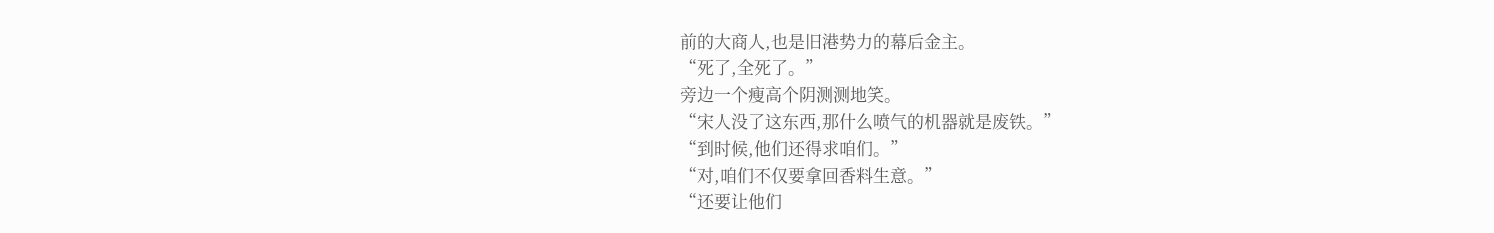前的大商人,也是旧港势力的幕后金主。
“死了,全死了。”
旁边一个瘦高个阴测测地笑。
“宋人没了这东西,那什么喷气的机器就是废铁。”
“到时候,他们还得求咱们。”
“对,咱们不仅要拿回香料生意。”
“还要让他们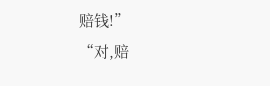赔钱!”
“对,赔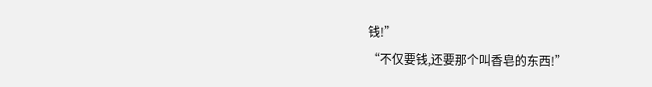钱!”
“不仅要钱,还要那个叫香皂的东西!”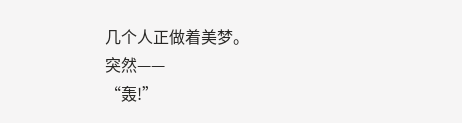几个人正做着美梦。
突然——
“轰!”